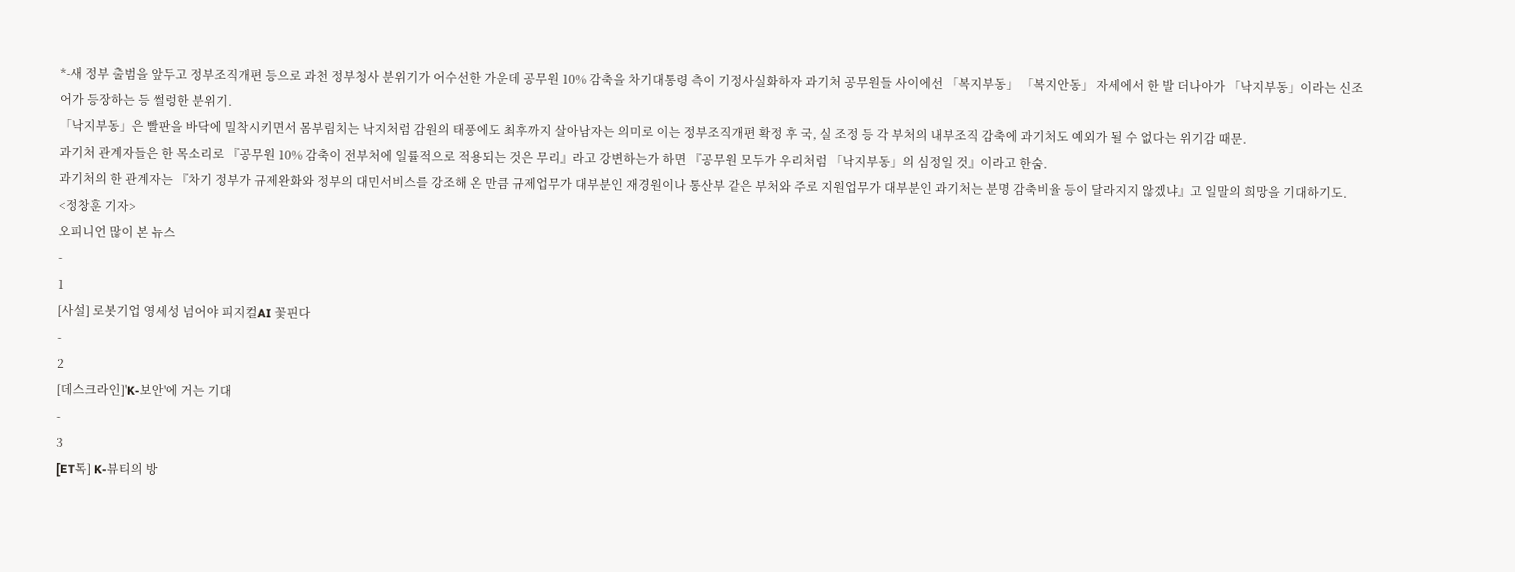*-새 정부 출범을 앞두고 정부조직개편 등으로 과천 정부청사 분위기가 어수선한 가운데 공무원 10% 감축을 차기대통령 측이 기정사실화하자 과기처 공무원들 사이에선 「복지부동」 「복지안동」 자세에서 한 발 더나아가 「낙지부동」이라는 신조어가 등장하는 등 썰렁한 분위기.
「낙지부동」은 빨판을 바닥에 밀착시키면서 몸부림치는 낙지처럼 감원의 태풍에도 최후까지 살아남자는 의미로 이는 정부조직개편 확정 후 국, 실 조정 등 각 부처의 내부조직 감축에 과기처도 예외가 될 수 없다는 위기감 때문.
과기처 관계자들은 한 목소리로 『공무원 10% 감축이 전부처에 일률적으로 적용되는 것은 무리』라고 강변하는가 하면 『공무원 모두가 우리처럼 「낙지부동」의 심정일 것』이라고 한숨.
과기처의 한 관계자는 『차기 정부가 규제완화와 정부의 대민서비스를 강조해 온 만큼 규제업무가 대부분인 재경원이나 통산부 같은 부처와 주로 지원업무가 대부분인 과기처는 분명 감축비율 등이 달라지지 않겠냐』고 일말의 희망을 기대하기도.
<정창훈 기자>
오피니언 많이 본 뉴스
-
1
[사설] 로봇기업 영세성 넘어야 피지컬AI 꽃핀다
-
2
[데스크라인]'K-보안'에 거는 기대
-
3
[ET톡] K-뷰티의 방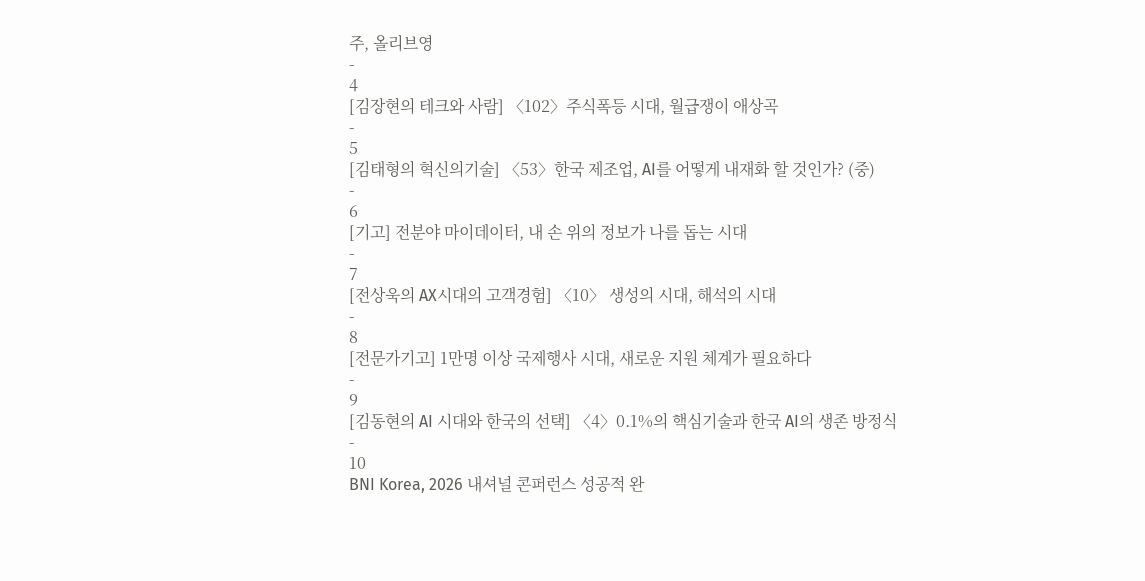주, 올리브영
-
4
[김장현의 테크와 사람] 〈102〉주식폭등 시대, 월급쟁이 애상곡
-
5
[김태형의 혁신의기술] 〈53〉한국 제조업, AI를 어떻게 내재화 할 것인가? (중)
-
6
[기고] 전분야 마이데이터, 내 손 위의 정보가 나를 돕는 시대
-
7
[전상욱의 AX시대의 고객경험] 〈10〉 생성의 시대, 해석의 시대
-
8
[전문가기고] 1만명 이상 국제행사 시대, 새로운 지원 체계가 필요하다
-
9
[김동현의 AI 시대와 한국의 선택] 〈4〉0.1%의 핵심기술과 한국 AI의 생존 방정식
-
10
BNI Korea, 2026 내셔널 콘퍼런스 성공적 완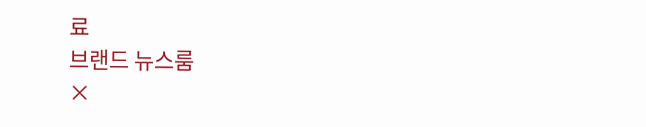료
브랜드 뉴스룸
×